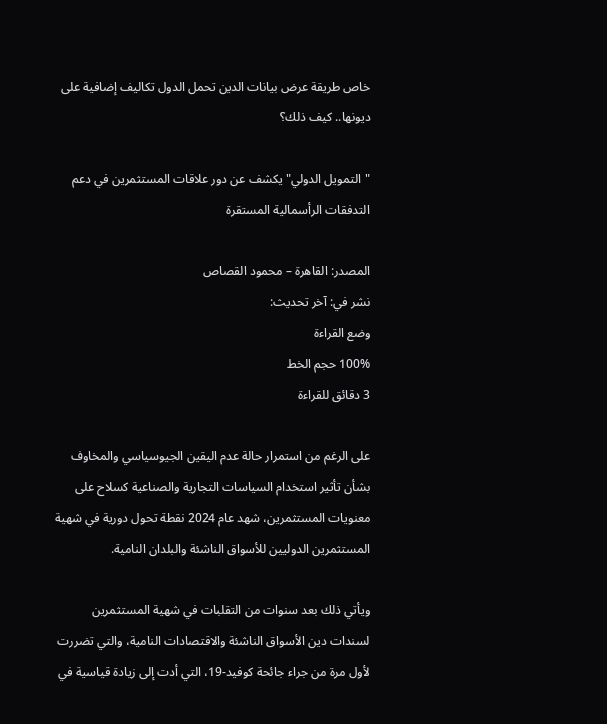خاص طريقة عرض بيانات الدين تحمل الدول تكاليف إضافية على ديونها.. كيف ذلك؟

"التمويل الدولي" يكشف عن دور علاقات المستثمرين في دعم التدفقات الرأسمالية المستقرة

المصدر: القاهرة – محمود القصاص
نشر في: آخر تحديث:
وضع القراءة
100% حجم الخط
3 دقائق للقراءة

على الرغم من استمرار حالة عدم اليقين الجيوسياسي والمخاوف بشأن تأثير استخدام السياسات التجارية والصناعية كسلاح على معنويات المستثمرين، شهد عام 2024 نقطة تحول دورية في شهية المستثمرين الدوليين للأسواق الناشئة والبلدان النامية.

ويأتي ذلك بعد سنوات من التقلبات في شهية المستثمرين لسندات دين الأسواق الناشئة والاقتصادات النامية، والتي تضررت لأول مرة من جراء جائحة كوفيد-19، التي أدت إلى زيادة قياسية في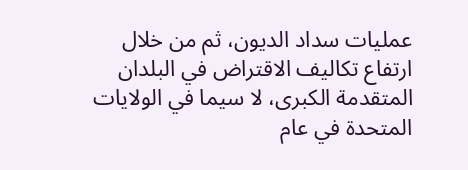عمليات سداد الديون، ثم من خلال ارتفاع تكاليف الاقتراض في البلدان المتقدمة الكبرى، لا سيما في الولايات المتحدة في عام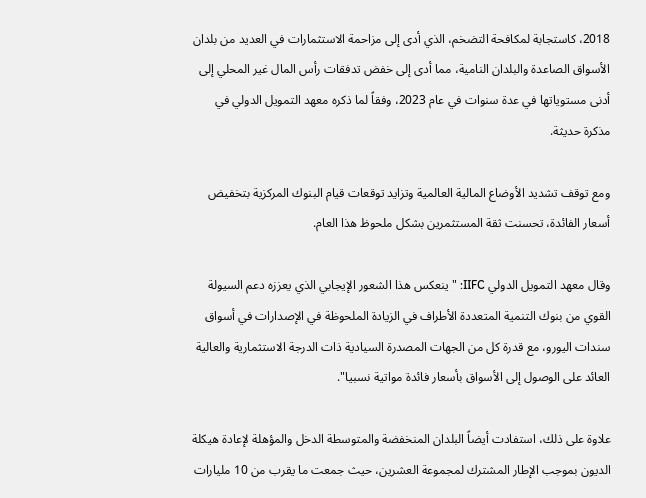2018، كاستجابة لمكافحة التضخم، الذي أدى إلى مزاحمة الاستثمارات في العديد من بلدان الأسواق الصاعدة والبلدان النامية، مما أدى إلى خفض تدفقات رأس المال غير المحلي إلى أدنى مستوياتها في عدة سنوات في عام 2023، وفقاً لما ذكره معهد التمويل الدولي في مذكرة حديثة.

ومع توقف تشديد الأوضاع المالية العالمية وتزايد توقعات قيام البنوك المركزية بتخفيض أسعار الفائدة، تحسنت ثقة المستثمرين بشكل ملحوظ هذا العام.

وقال معهد التمويل الدولي IIFC: "ينعكس هذا الشعور الإيجابي الذي يعززه دعم السيولة القوي من بنوك التنمية المتعددة الأطراف في الزيادة الملحوظة في الإصدارات في أسواق سندات اليورو، مع قدرة كل من الجهات المصدرة السيادية ذات الدرجة الاستثمارية والعالية العائد على الوصول إلى الأسواق بأسعار فائدة مواتية نسبيا".

علاوة على ذلك، استفادت أيضاً البلدان المنخفضة والمتوسطة الدخل والمؤهلة لإعادة هيكلة الديون بموجب الإطار المشترك لمجموعة العشرين، حيث جمعت ما يقرب من 10 مليارات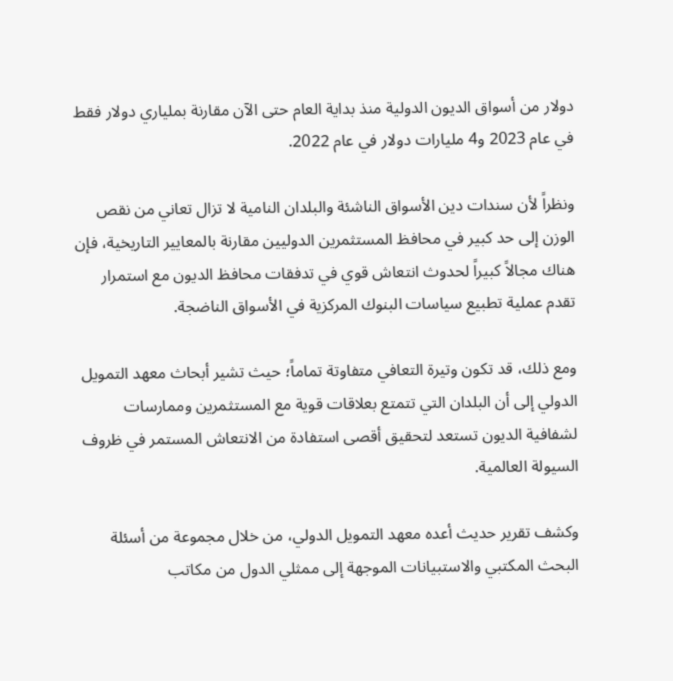دولار من أسواق الديون الدولية منذ بداية العام حتى الآن مقارنة بملياري دولار فقط في عام 2023 و4 مليارات دولار في عام 2022.

ونظراً لأن سندات دين الأسواق الناشئة والبلدان النامية لا تزال تعاني من نقص الوزن إلى حد كبير في محافظ المستثمرين الدوليين مقارنة بالمعايير التاريخية، فإن هناك مجالاً كبيراً لحدوث انتعاش قوي في تدفقات محافظ الديون مع استمرار تقدم عملية تطبيع سياسات البنوك المركزية في الأسواق الناضجة.

ومع ذلك، قد تكون وتيرة التعافي متفاوتة تماماً؛ حيث تشير أبحاث معهد التمويل الدولي إلى أن البلدان التي تتمتع بعلاقات قوية مع المستثمرين وممارسات لشفافية الديون تستعد لتحقيق أقصى استفادة من الانتعاش المستمر في ظروف السيولة العالمية.

وكشف تقرير حديث أعده معهد التمويل الدولي، من خلال مجموعة من أسئلة البحث المكتبي والاستبيانات الموجهة إلى ممثلي الدول من مكاتب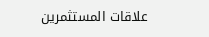علاقات المستثمرين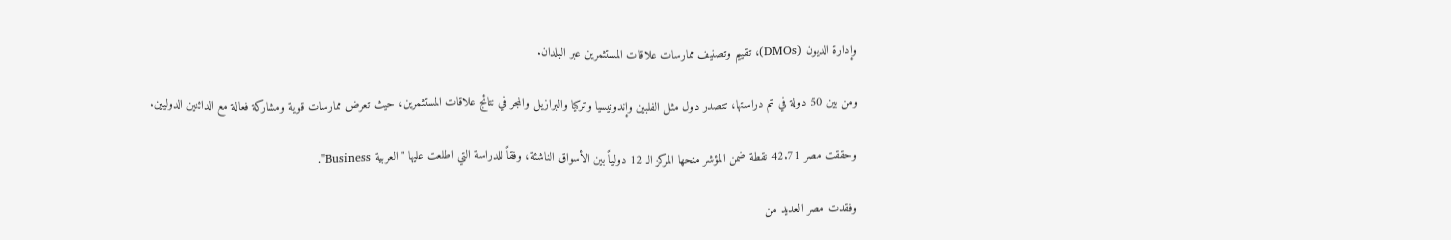وإدارة الديون (DMOs)، تقييم وتصنيف ممارسات علاقات المستثمرين عبر البلدان.

ومن بين 50 دولة في تم دراستها، تتصدر دول مثل الفلبين وإندونيسيا وتركيا والبرازيل والمجر في نتائج علاقات المستثمرين، حيث تعرض ممارسات قوية ومشاركة فعالة مع الدائنين الدوليين.

وحققت مصر 42.71 نقطة ضمن المؤشر منحها المركز الـ 12 دولياً بين الأسواق الناشئة، وفقاً للدراسة التي اطلعت عليها "العربية Business".

وفقدت مصر العديد من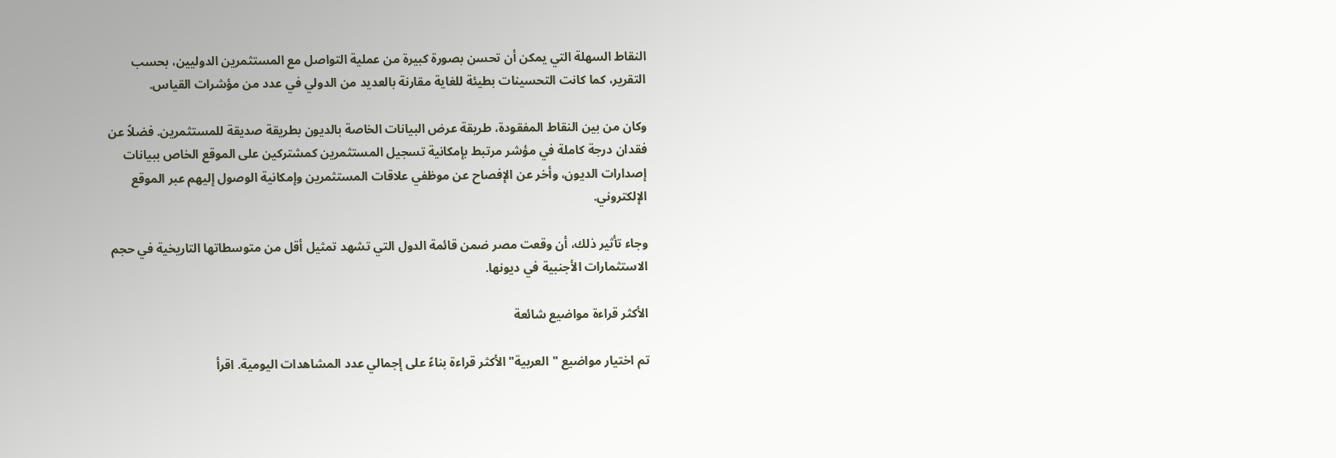النقاط السهلة التي يمكن أن تحسن بصورة كبيرة من عملية التواصل مع المستثمرين الدوليين، بحسب التقرير، كما كانت التحسينات بطيئة للغاية مقارنة بالعديد من الدولي في عدد من مؤشرات القياس.

وكان من بين النقاط المفقودة، طريقة عرض البيانات الخاصة بالديون بطريقة صديقة للمستثمرين. فضلاً عن فقدان درجة كاملة في مؤشر مرتبط بإمكانية تسجيل المستثمرين كمشتركين على الموقع الخاص ببيانات إصدارات الديون، وأخر عن الإفصاح عن موظفي علاقات المستثمرين وإمكانية الوصول إليهم عبر الموقع الإلكتروني.

وجاء تأثير ذلك، أن وقعت مصر ضمن قائمة الدول التي تشهد تمثيل أقل من متوسطاتها التاريخية في حجم الاستثمارات الأجنبية في ديونها.

الأكثر قراءة مواضيع شائعة

تم اختيار مواضيع "العربية" الأكثر قراءة بناءً على إجمالي عدد المشاهدات اليومية. اقرأ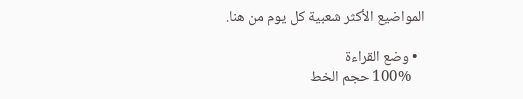المواضيع الأكثر شعبية كل يوم من هنا.

  • وضع القراءة
    100% حجم الخط